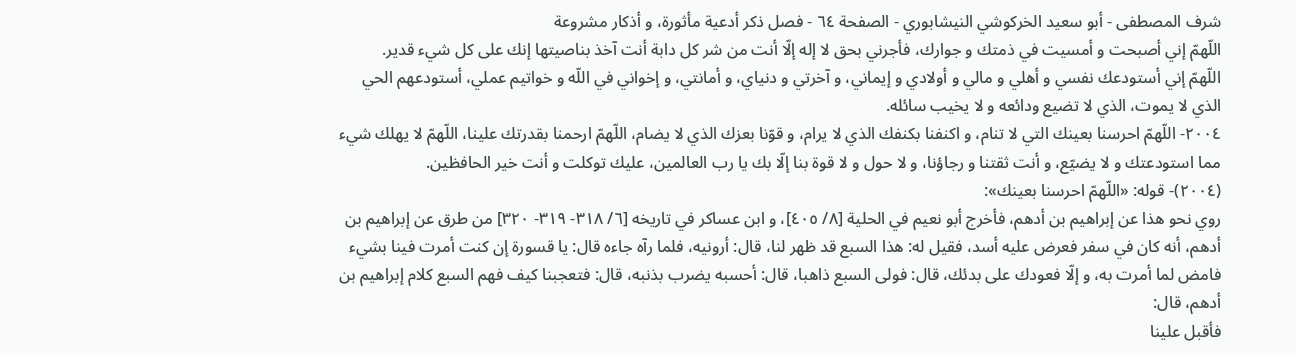شرف المصطفى - أبو سعيد الخركوشي النيشابوري - الصفحة ٦٤ - فصل ذكر أدعية مأثورة، و أذكار مشروعة
اللّهمّ إني أصبحت و أمسيت في ذمتك و جوارك، فأجرني بحق لا إله إلّا أنت من شر كل دابة أنت آخذ بناصيتها إنك على كل شيء قدير.
اللّهمّ إني أستودعك نفسي و أهلي و مالي و أولادي و إيماني، و آخرتي و دنياي، و أمانتي، و إخواني في اللّه و خواتيم عملي، أستودعهم الحي الذي لا يموت، الذي لا تضيع ودائعه و لا يخيب سائله.
٢٠٠٤- اللّهمّ احرسنا بعينك التي لا تنام، و اكنفنا بكنفك الذي لا يرام، و قوّنا بعزك الذي لا يضام، اللّهمّ ارحمنا بقدرتك علينا، اللّهمّ لا يهلك شيء مما استودعتك و لا يضيّع، و أنت ثقتنا و رجاؤنا، و لا حول و لا قوة بنا إلّا بك يا رب العالمين، عليك توكلت و أنت خير الحافظين.
(٢٠٠٤)- قوله: «اللّهمّ احرسنا بعينك»:
روي نحو هذا عن إبراهيم بن أدهم، فأخرج أبو نعيم في الحلية [٨/ ٤٠٥]، و ابن عساكر في تاريخه [٦/ ٣١٨- ٣١٩- ٣٢٠] من طرق عن إبراهيم بن أدهم، أنه كان في سفر فعرض عليه أسد، فقيل له: هذا السبع قد ظهر لنا، قال: أرونيه، فلما رآه جاءه قال: يا قسورة إن كنت أمرت فينا بشيء فامض لما أمرت به، و إلّا فعودك على بدئك، قال: فولى السبع ذاهبا، قال: أحسبه يضرب بذنبه، قال: فتعجبنا كيف فهم السبع كلام إبراهيم بن أدهم، قال:
فأقبل علينا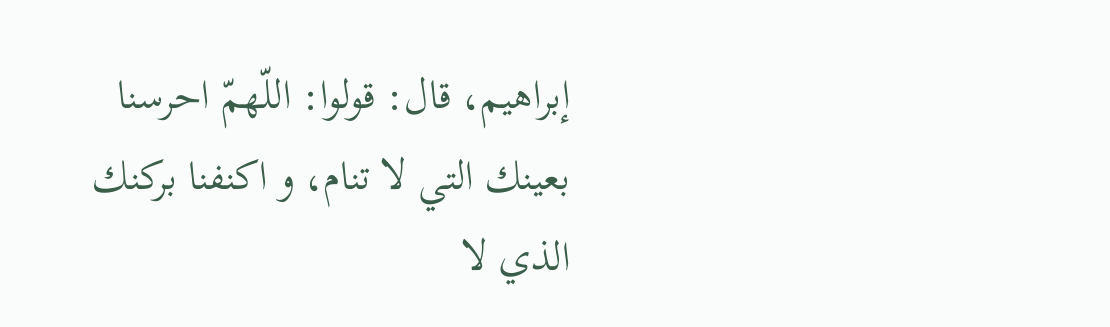إبراهيم، قال: قولوا: اللّهمّ احرسنا بعينك التي لا تنام، و اكنفنا بركنك الذي لا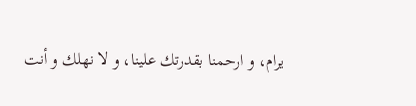يرام، و ارحمنا بقدرتك علينا، و لا نهلك و أنت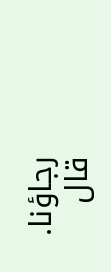رجاؤنا.
قال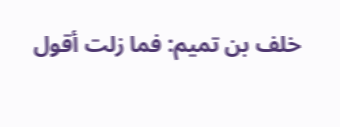خلف بن تميم: فما زلت أقول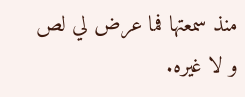منذ سمعتها فما عرض لي لص و لا غيره.